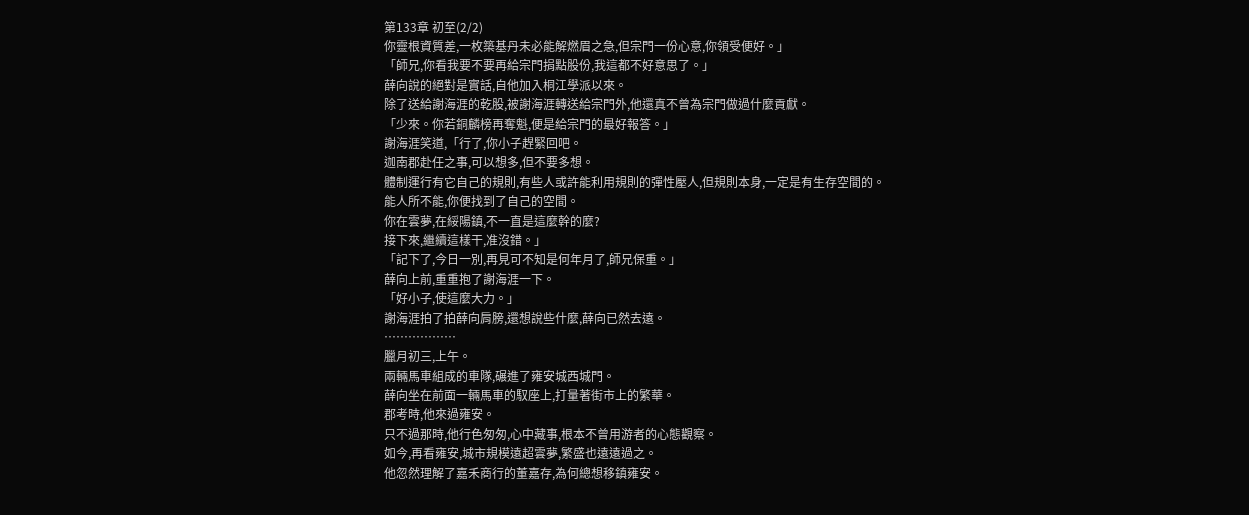第133章 初至(2/2)
你靈根資質差,一枚築基丹未必能解燃眉之急,但宗門一份心意,你領受便好。」
「師兄,你看我要不要再給宗門捐點股份,我這都不好意思了。」
薛向說的絕對是實話,自他加入桐江學派以來。
除了送給謝海涯的乾股,被謝海涯轉送給宗門外,他還真不曾為宗門做過什麼貢獻。
「少來。你若銅麟榜再奪魁,便是給宗門的最好報答。」
謝海涯笑道,「行了,你小子趕緊回吧。
迦南郡赴任之事,可以想多,但不要多想。
體制運行有它自己的規則,有些人或許能利用規則的彈性壓人,但規則本身,一定是有生存空間的。
能人所不能,你便找到了自己的空間。
你在雲夢,在綏陽鎮,不一直是這麼幹的麼?
接下來,繼續這樣干,准沒錯。」
「記下了,今日一別,再見可不知是何年月了,師兄保重。」
薛向上前,重重抱了謝海涯一下。
「好小子,使這麼大力。」
謝海涯拍了拍薛向肩膀,還想說些什麼,薛向已然去遠。
………………
臘月初三,上午。
兩輛馬車組成的車隊,碾進了雍安城西城門。
薛向坐在前面一輛馬車的馭座上,打量著街市上的繁華。
郡考時,他來過雍安。
只不過那時,他行色匆匆,心中藏事,根本不曾用游者的心態觀察。
如今,再看雍安,城市規模遠超雲夢,繁盛也遠遠過之。
他忽然理解了嘉禾商行的董嘉存,為何總想移鎮雍安。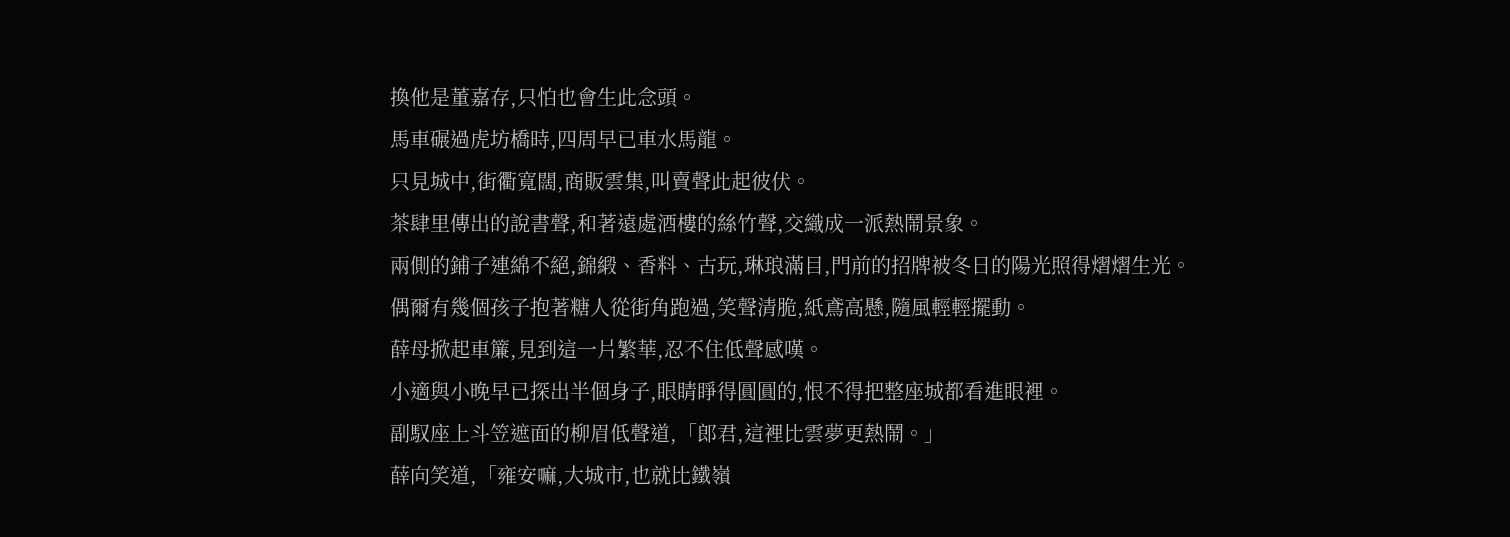換他是董嘉存,只怕也會生此念頭。
馬車碾過虎坊橋時,四周早已車水馬龍。
只見城中,街衢寬闊,商販雲集,叫賣聲此起彼伏。
茶肆里傳出的說書聲,和著遠處酒樓的絲竹聲,交織成一派熱鬧景象。
兩側的鋪子連綿不絕,錦緞、香料、古玩,琳琅滿目,門前的招牌被冬日的陽光照得熠熠生光。
偶爾有幾個孩子抱著糖人從街角跑過,笑聲清脆,紙鳶高懸,隨風輕輕擺動。
薛母掀起車簾,見到這一片繁華,忍不住低聲感嘆。
小適與小晚早已探出半個身子,眼睛睜得圓圓的,恨不得把整座城都看進眼裡。
副馭座上斗笠遮面的柳眉低聲道,「郎君,這裡比雲夢更熱鬧。」
薛向笑道,「雍安嘛,大城市,也就比鐵嶺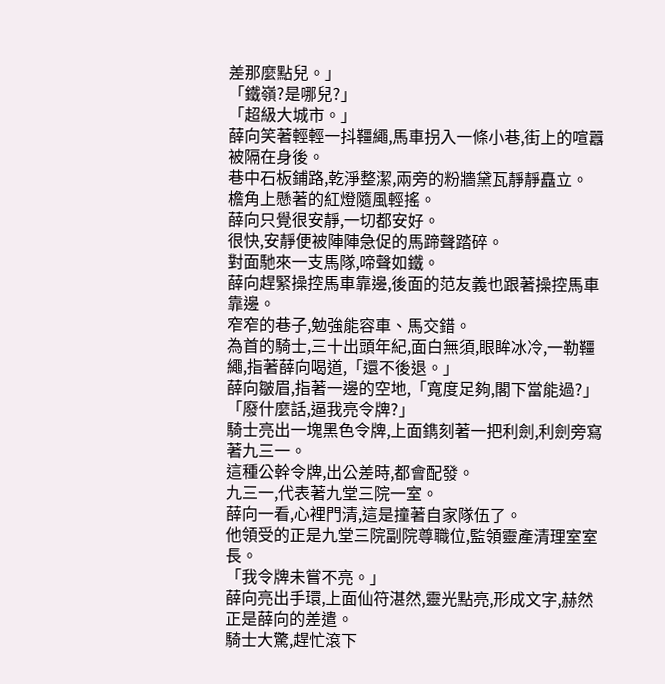差那麼點兒。」
「鐵嶺?是哪兒?」
「超級大城市。」
薛向笑著輕輕一抖韁繩,馬車拐入一條小巷,街上的喧囂被隔在身後。
巷中石板鋪路,乾淨整潔,兩旁的粉牆黛瓦靜靜矗立。
檐角上懸著的紅燈隨風輕搖。
薛向只覺很安靜,一切都安好。
很快,安靜便被陣陣急促的馬蹄聲踏碎。
對面馳來一支馬隊,啼聲如鐵。
薛向趕緊操控馬車靠邊,後面的范友義也跟著操控馬車靠邊。
窄窄的巷子,勉強能容車、馬交錯。
為首的騎士,三十出頭年紀,面白無須,眼眸冰冷,一勒韁繩,指著薛向喝道,「還不後退。」
薛向皺眉,指著一邊的空地,「寬度足夠,閣下當能過?」
「廢什麼話,逼我亮令牌?」
騎士亮出一塊黑色令牌,上面鐫刻著一把利劍,利劍旁寫著九三一。
這種公幹令牌,出公差時,都會配發。
九三一,代表著九堂三院一室。
薛向一看,心裡門清,這是撞著自家隊伍了。
他領受的正是九堂三院副院尊職位,監領靈產清理室室長。
「我令牌未嘗不亮。」
薛向亮出手環,上面仙符湛然,靈光點亮,形成文字,赫然正是薛向的差遣。
騎士大驚,趕忙滾下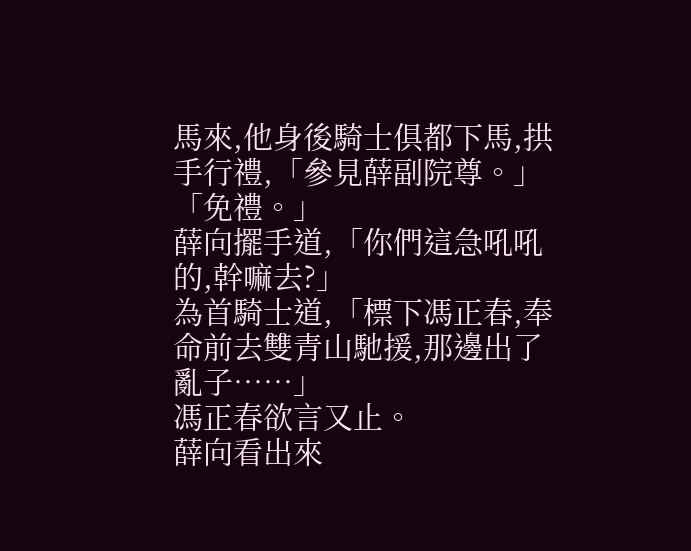馬來,他身後騎士俱都下馬,拱手行禮,「參見薛副院尊。」
「免禮。」
薛向擺手道,「你們這急吼吼的,幹嘛去?」
為首騎士道,「標下馮正春,奉命前去雙青山馳援,那邊出了亂子……」
馮正春欲言又止。
薛向看出來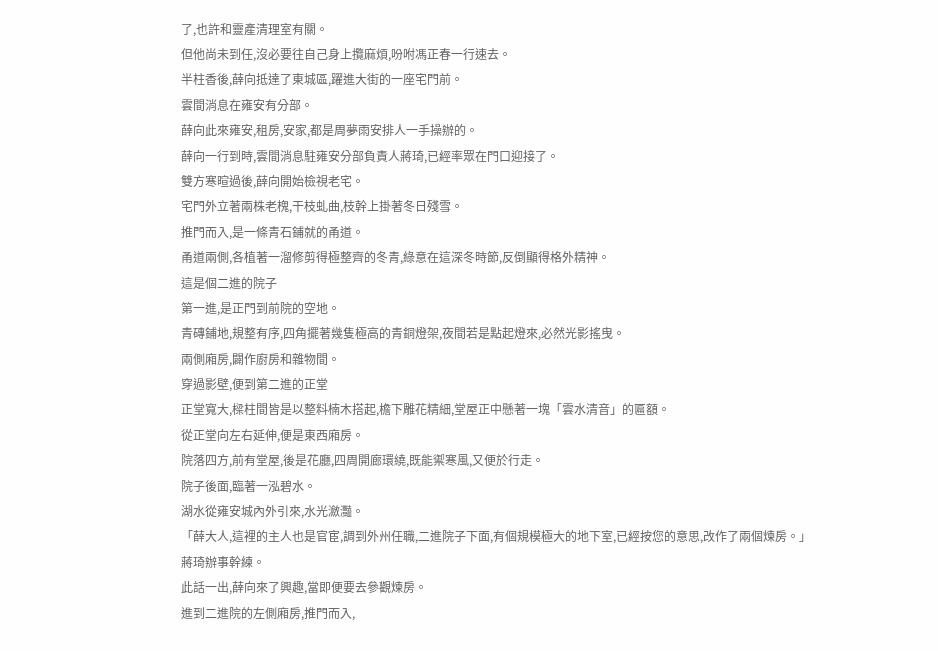了,也許和靈產清理室有關。
但他尚未到任,沒必要往自己身上攬麻煩,吩咐馮正春一行速去。
半柱香後,薛向抵達了東城區,躍進大街的一座宅門前。
雲間消息在雍安有分部。
薛向此來雍安,租房,安家,都是周夢雨安排人一手操辦的。
薛向一行到時,雲間消息駐雍安分部負責人蔣琦,已經率眾在門口迎接了。
雙方寒暄過後,薛向開始檢視老宅。
宅門外立著兩株老槐,干枝虬曲,枝幹上掛著冬日殘雪。
推門而入,是一條青石鋪就的甬道。
甬道兩側,各植著一溜修剪得極整齊的冬青,綠意在這深冬時節,反倒顯得格外精神。
這是個二進的院子
第一進,是正門到前院的空地。
青磚鋪地,規整有序,四角擺著幾隻極高的青銅燈架,夜間若是點起燈來,必然光影搖曳。
兩側廂房,闢作廚房和雜物間。
穿過影壁,便到第二進的正堂
正堂寬大,樑柱間皆是以整料楠木搭起,檐下雕花精細,堂屋正中懸著一塊「雲水清音」的匾額。
從正堂向左右延伸,便是東西廂房。
院落四方,前有堂屋,後是花廳,四周開廊環繞,既能禦寒風,又便於行走。
院子後面,臨著一泓碧水。
湖水從雍安城內外引來,水光瀲灩。
「薛大人,這裡的主人也是官宦,調到外州任職,二進院子下面,有個規模極大的地下室,已經按您的意思,改作了兩個煉房。」
蔣琦辦事幹練。
此話一出,薛向來了興趣,當即便要去參觀煉房。
進到二進院的左側廂房,推門而入,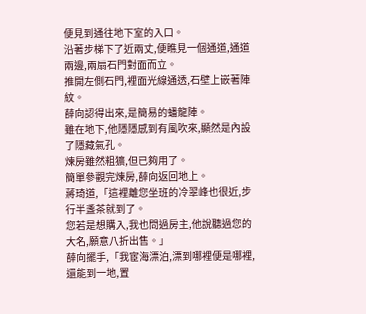便見到通往地下室的入口。
沿著步梯下了近兩丈,便瞧見一個通道,通道兩邊,兩扇石門對面而立。
推開左側石門,裡面光線通透,石壁上嵌著陣紋。
薛向認得出來,是簡易的蟠龍陣。
雖在地下,他隱隱感到有風吹來,顯然是內設了隱藏氣孔。
煉房雖然粗獷,但已夠用了。
簡單參觀完煉房,薛向返回地上。
蔣琦道,「這裡離您坐班的冷翠峰也很近,步行半盞茶就到了。
您若是想購入,我也問過房主,他說聽過您的大名,願意八折出售。」
薛向擺手,「我宦海漂泊,漂到哪裡便是哪裡,還能到一地,置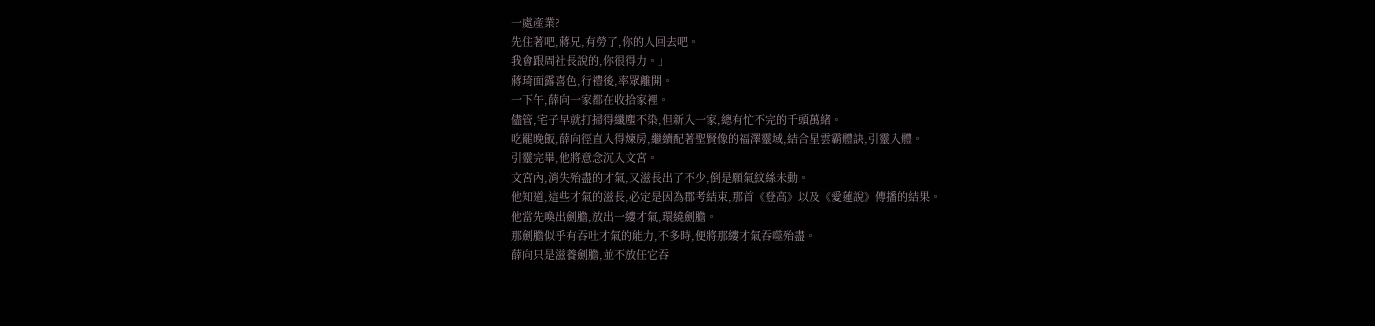一處產業?
先住著吧,蔣兄,有勞了,你的人回去吧。
我會跟周社長說的,你很得力。」
蔣琦面露喜色,行禮後,率眾離開。
一下午,薛向一家都在收拾家裡。
儘管,宅子早就打掃得纖塵不染,但新入一家,總有忙不完的千頭萬緒。
吃罷晚飯,薛向徑直入得煉房,繼續配著聖賢像的福澤靈域,結合星雲霸體訣,引靈入體。
引靈完畢,他將意念沉入文宮。
文宮內,消失殆盡的才氣,又滋長出了不少,倒是願氣紋絲未動。
他知道,這些才氣的滋長,必定是因為郡考結束,那首《登高》以及《愛蓮說》傳播的結果。
他當先喚出劍膽,放出一縷才氣,環繞劍膽。
那劍膽似乎有吞吐才氣的能力,不多時,便將那縷才氣吞噬殆盡。
薛向只是滋養劍膽,並不放任它吞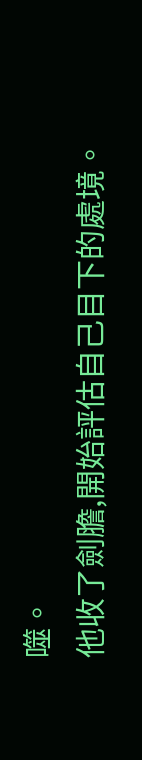噬。
他收了劍膽,開始評估自己目下的處境。